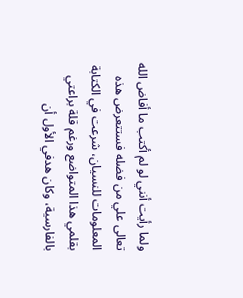ولما رأيت أنني لو لم أكتب ما أفاض الله تعالى علي من فضله فستتعرض هذه المعلومات للنسيان، شرعت في الكتابة بقلمي هذا المتواضع ورغم قلة براعتي بالفارسية، وكان هدفي الأول أن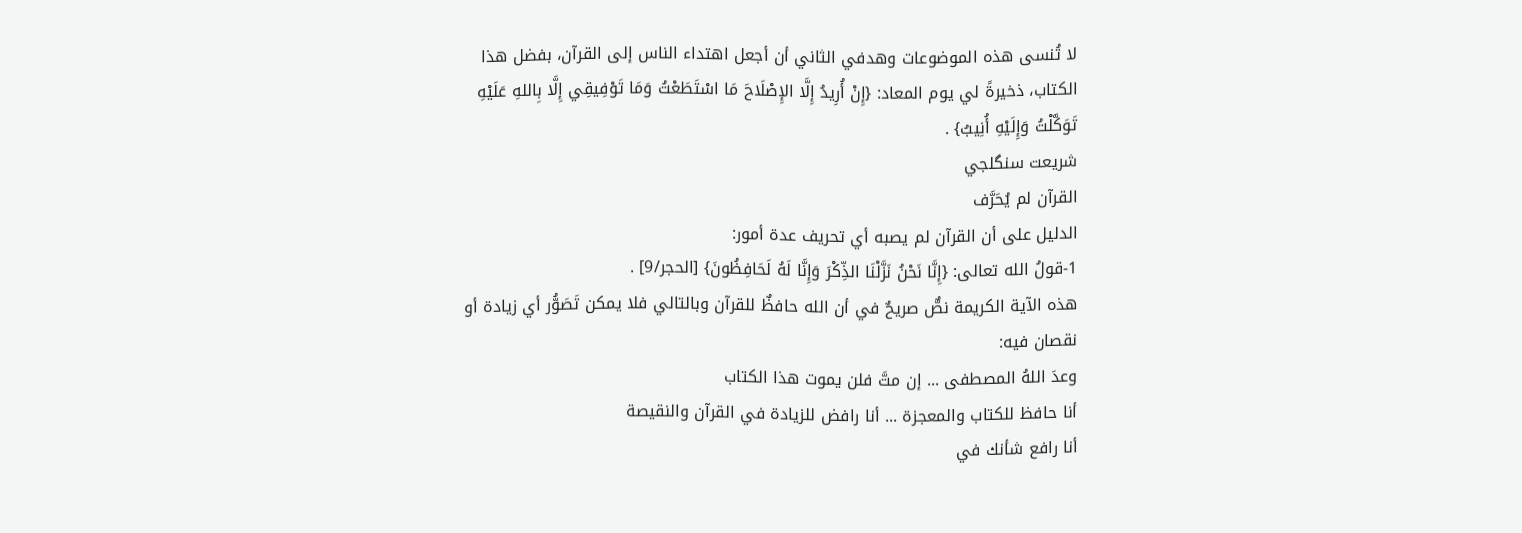لا تُنسى هذه الموضوعات وهدفي الثاني أن أجعل اهتداء الناس إلى القرآن، بفضل هذا الكتاب، ذخيرةً لي يوم المعاد: {إِنْ أُرِيدُ إِلَّا الإِصْلَاحَ مَا اسْتَطَعْتُ وَمَا تَوْفِيقِي إِلَّا بِاللهِ عَلَيْهِ تَوَكَّلْتُ وَإِلَيْهِ أُنِيبُ} .
شريعت سنگلجي
القرآن لم يُحَرَّف
الدليل على أن القرآن لم يصبه أي تحريف عدة أمور:
1-قولُ الله تعالى: {إِنَّا نَحْنُ نَزَّلْنَا الذِّكْرَ وَإِنَّا لَهُ لَحَافِظُونَ} [الحجر/9] .
هذه الآية الكريمة نصٌّ صريحٌ في أن الله حافظٌ للقرآن وبالتالي فلا يمكن تَصَوُّر أي زيادة أو نقصان فيه:
وعدَ اللهُ المصطفى ... إن متَّ فلن يموت هذا الكتاب
أنا حافظ للكتاب والمعجزة ... أنا رافض للزيادة في القرآن والنقيصة
أنا رافع شأنك في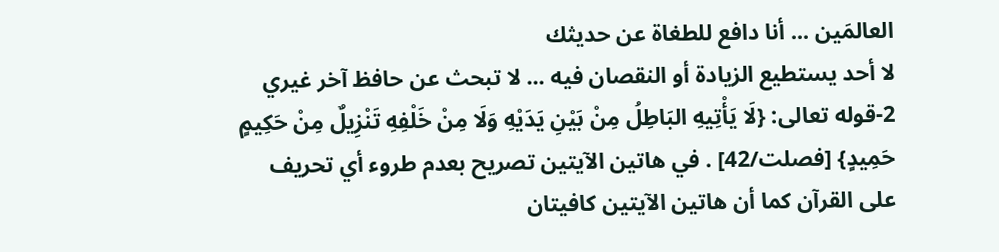العالمَين ... أنا دافع للطغاة عن حديثك
لا أحد يستطيع الزيادة أو النقصان فيه ... لا تبحث عن حافظ آخر غيري
2-قوله تعالى: {لَا يَأْتِيهِ البَاطِلُ مِنْ بَيْنِ يَدَيْهِ وَلَا مِنْ خَلْفِهِ تَنْزِيلٌ مِنْ حَكِيمٍ حَمِيدٍ} [فصلت/42] . في هاتين الآيتين تصريح بعدم طروء أي تحريف على القرآن كما أن هاتين الآيتين كافيتان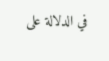في الدلالة على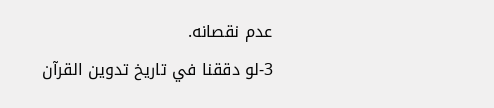عدم نقصانه.
3-لو دققنا في تاريخ تدوين القرآن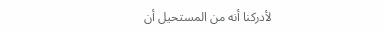لأدركنا أنه من المستحيل أن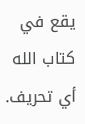يقع في كتاب الله أي تحريف.